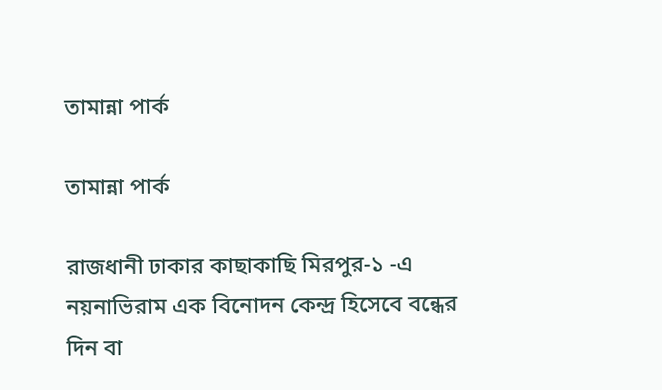তামান্না পার্ক

তামান্না পার্ক

রাজধানী ঢাকার কাছাকাছি মিরপুর-১ -এ নয়নাভিরাম এক বিনোদন কেন্দ্র হিসেবে বন্ধের দিন বা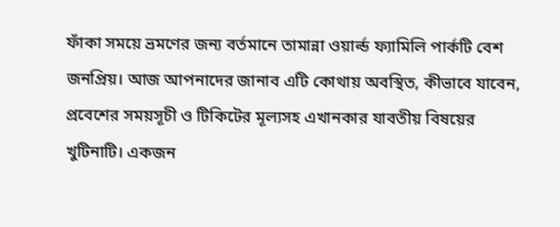ফাঁকা সময়ে ভ্রমণের জন্য বর্তমানে তামান্না ওয়ার্ল্ড ফ্যামিলি পার্কটি বেশ জনপ্রিয়। আজ আপনাদের জানাব এটি কোথায় অবস্থিত, কীভাবে যাবেন, প্রবেশের সময়সূচী ও টিকিটের মূল্যসহ এখানকার যাবতীয় বিষয়ের খুটিনাটি। একজন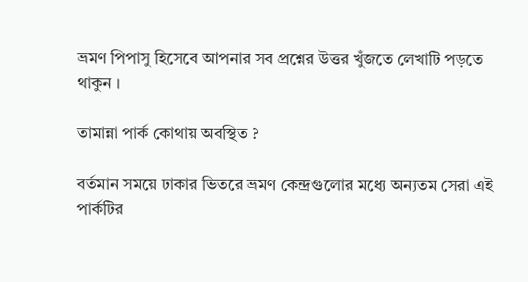ভ্রমণ পিপাসু হিসেবে আপনার সব প্রশ্নের উত্তর খুঁজতে লেখাটি পড়তে থাকুন ।

তামান্না পার্ক কোথায় অবস্থিত ?

বর্তমান সময়ে ঢাকার ভিতরে ভ্রমণ কেন্দ্রগুলোর মধ্যে অন্যতম সেরা এই পার্কটির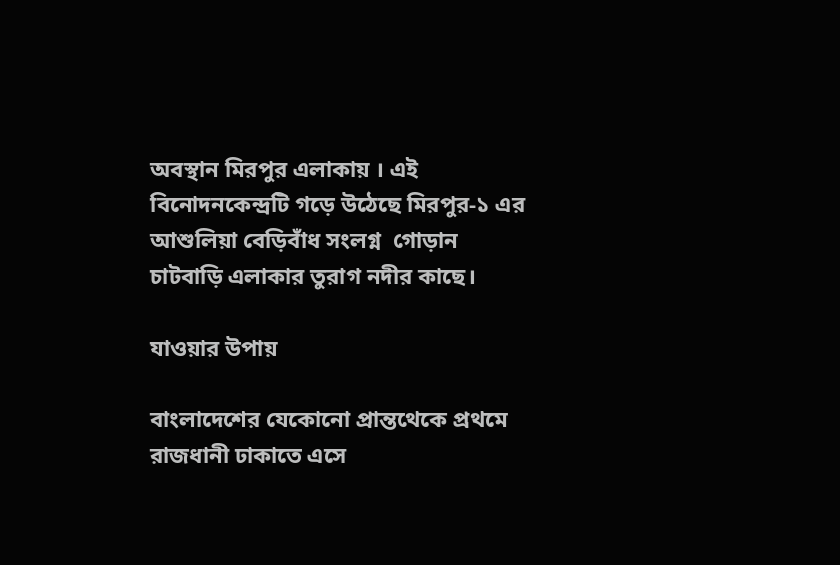অবস্থান মিরপুর এলাকায় । এই বিনোদনকেন্দ্রটি গড়ে উঠেছে মিরপুর-১ এর আশুলিয়া বেড়িবাঁধ সংলগ্ন  গোড়ান চাটবাড়ি এলাকার তুরাগ নদীর কাছে।

যাওয়ার উপায়

বাংলাদেশের যেকোনো প্রান্তথেকে প্রথমে রাজধানী ঢাকাতে এসে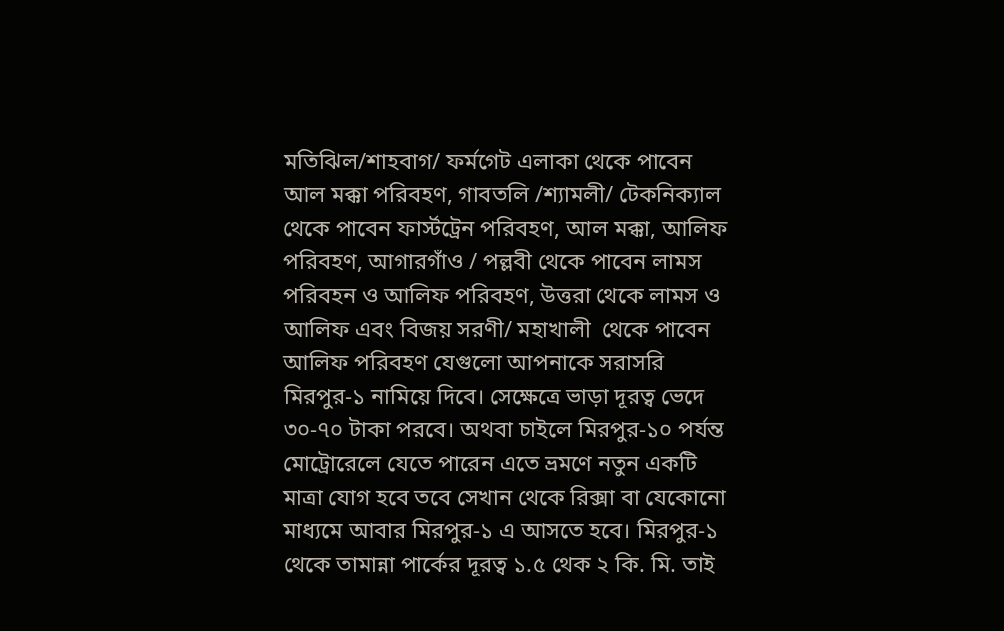মতিঝিল/শাহবাগ/ ফর্মগেট এলাকা থেকে পাবেন আল মক্কা পরিবহণ, গাবতলি /শ্যামলী/ টেকনিক্যাল থেকে পাবেন ফার্স্টট্রেন পরিবহণ, আল মক্কা, আলিফ পরিবহণ, আগারগাঁও / পল্লবী থেকে পাবেন লামস পরিবহন ও আলিফ পরিবহণ, উত্তরা থেকে লামস ও আলিফ এবং বিজয় সরণী/ মহাখালী  থেকে পাবেন আলিফ পরিবহণ যেগুলো আপনাকে সরাসরি মিরপুর-১ নামিয়ে দিবে। সেক্ষেত্রে ভাড়া দূরত্ব ভেদে ৩০-৭০ টাকা পরবে। অথবা চাইলে মিরপুর-১০ পর্যন্ত মোট্রোরেলে যেতে পারেন এতে ভ্রমণে নতুন একটি মাত্রা যোগ হবে তবে সেখান থেকে রিক্সা বা যেকোনো মাধ্যমে আবার মিরপুর-১ এ আসতে হবে। মিরপুর-১ থেকে তামান্না পার্কের দূরত্ব ১.৫ থেক ২ কি. মি. তাই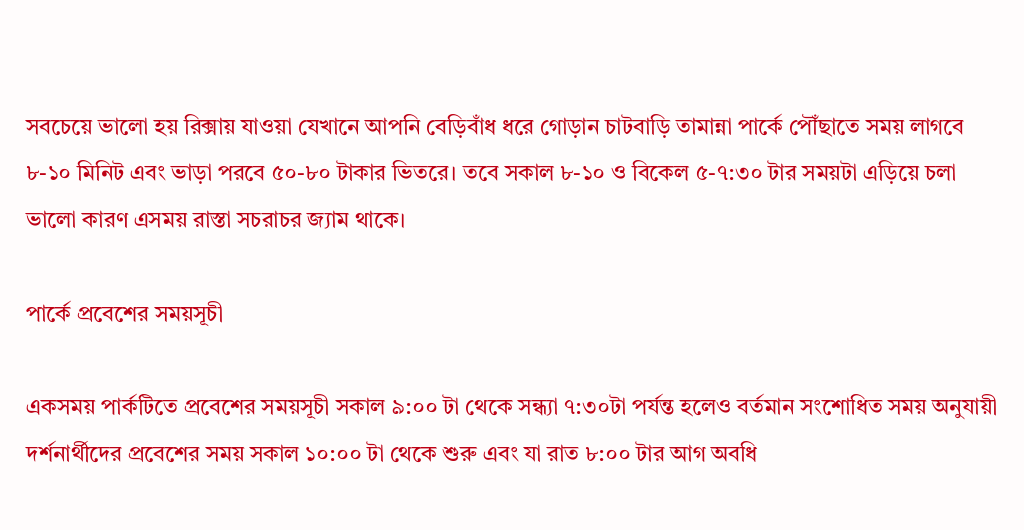সবচেয়ে ভালো হয় রিক্সায় যাওয়া যেখানে আপনি বেড়িবাঁধ ধরে গোড়ান চাটবাড়ি তামান্না পার্কে পৌঁছাতে সময় লাগবে ৮-১০ মিনিট এবং ভাড়া পরবে ৫০-৮০ টাকার ভিতরে। তবে সকাল ৮-১০ ও বিকেল ৫-৭:৩০ টার সময়টা এড়িয়ে চলা ভালো কারণ এসময় রাস্তা সচরাচর জ্যাম থাকে।

পার্কে প্রবেশের সময়সূচী

একসময় পার্কটিতে প্রবেশের সময়সূচী সকাল ৯:০০ টা থেকে সন্ধ্যা ৭:৩০টা পর্যন্ত হলেও বর্তমান সংশোধিত সময় অনুযায়ী দর্শনার্থীদের প্রবেশের সময় সকাল ১০:০০ টা থেকে শুরু এবং যা রাত ৮:০০ টার আগ অবধি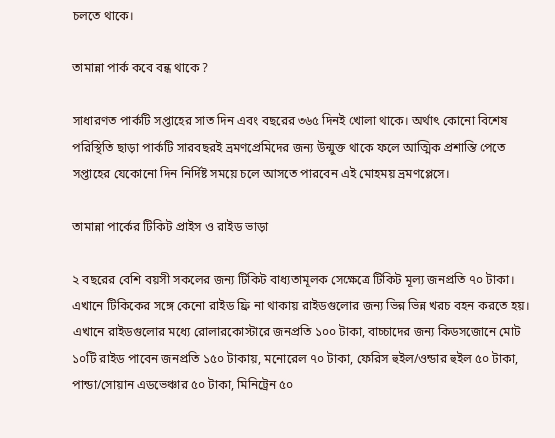চলতে থাকে।

তামান্না পার্ক কবে বন্ধ থাকে ?

সাধারণত পার্কটি সপ্তাহের সাত দিন এবং বছরের ৩৬৫ দিনই খোলা থাকে। অর্থাৎ কোনো বিশেষ পরিস্থিতি ছাড়া পার্কটি সারবছরই ভ্রমণপ্রেমিদের জন্য উন্মুক্ত থাকে ফলে আত্মিক প্রশান্তি পেতে সপ্তাহের যেকোনো দিন নির্দিষ্ট সময়ে চলে আসতে পারবেন এই মোহময় ভ্রমণপ্লেসে।

তামান্না পার্কের টিকিট প্রাইস ও রাইড ভাড়া

২ বছরের বেশি বয়সী সকলের জন্য টিকিট বাধ্যতামূলক সেক্ষেত্রে টিকিট মূল্য জনপ্রতি ৭০ টাকা। এখানে টিকিকের সঙ্গে কেনো রাইড ফ্রি না থাকায় রাইডগুলোর জন্য ভিন্ন ভিন্ন খরচ বহন করতে হয়। এখানে রাইডগুলোর মধ্যে রোলারকোস্টারে জনপ্রতি ১০০ টাকা, বাচ্চাদের জন্য কিডসজোনে মোট ১০টি রাইড পাবেন জনপ্রতি ১৫০ টাকায়, মনোরেল ৭০ টাকা, ফেরিস হুইল/ওন্ডার হুইল ৫০ টাকা, পান্ডা/সোয়ান এডভেঞ্চার ৫০ টাকা, মিনিট্রেন ৫০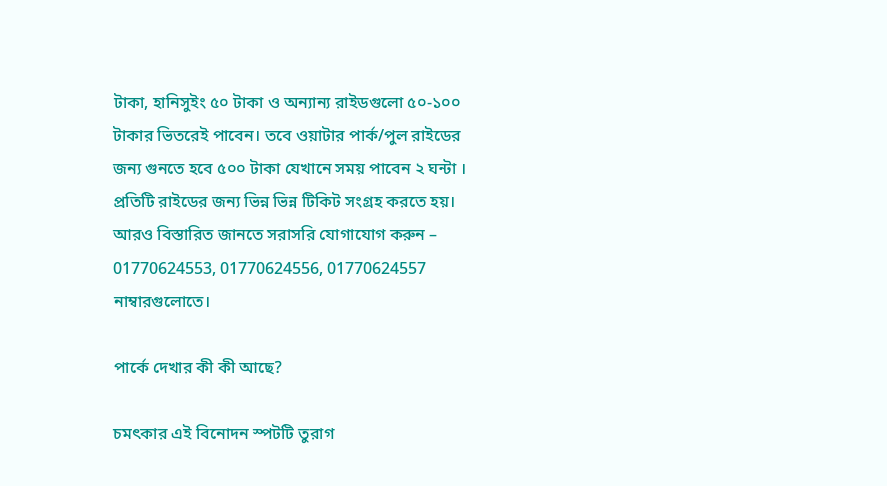টাকা, হানিসুইং ৫০ টাকা ও অন্যান্য রাইডগুলো ৫০-১০০ টাকার ভিতরেই পাবেন। তবে ওয়াটার পার্ক/পুল রাইডের জন্য গুনতে হবে ৫০০ টাকা যেখানে সময় পাবেন ২ ঘন্টা । প্রতিটি রাইডের জন্য ভিন্ন ভিন্ন টিকিট সংগ্রহ করতে হয়। আরও বিস্তারিত জানতে সরাসরি যোগাযোগ করুন – 01770624553, 01770624556, 01770624557 নাম্বারগুলোতে।

পার্কে দেখার কী কী আছে?

চমৎকার এই বিনোদন স্পটটি তুরাগ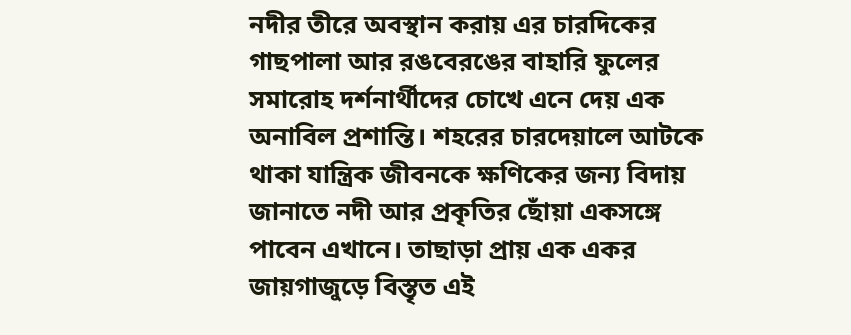নদীর তীরে অবস্থান করায় এর চারদিকের গাছপালা আর রঙবেরঙের বাহারি ফুলের সমারোহ দর্শনার্থীদের চোখে এনে দেয় এক অনাবিল প্রশান্তি। শহরের চারদেয়ালে আটকে থাকা যান্ত্রিক জীবনকে ক্ষণিকের জন্য বিদায় জানাতে নদী আর প্রকৃতির ছোঁয়া একসঙ্গে পাবেন এখানে। তাছাড়া প্রায় এক একর জায়গাজুড়ে বিস্তৃত এই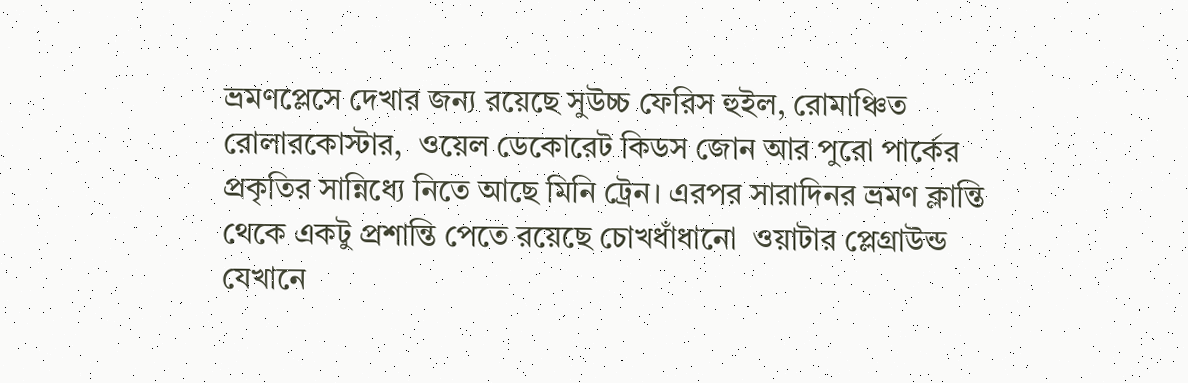ভ্রমণপ্লেসে দেখার জন্য রয়েছে সুউচ্চ ফেরিস হুইল, রোমাঞ্চিত রোলারকোস্টার,  ওয়েল ডেকোরেট কিডস জোন আর পুরো পার্কের প্রকৃতির সান্নিধ্যে নিতে আছে মিনি ট্রেন। এরপর সারাদিনর ভ্রমণ ক্লান্তি থেকে একটু প্রশান্তি পেতে রয়েছে চোখধাঁধানো  ওয়াটার প্লেগ্রাউন্ড যেখানে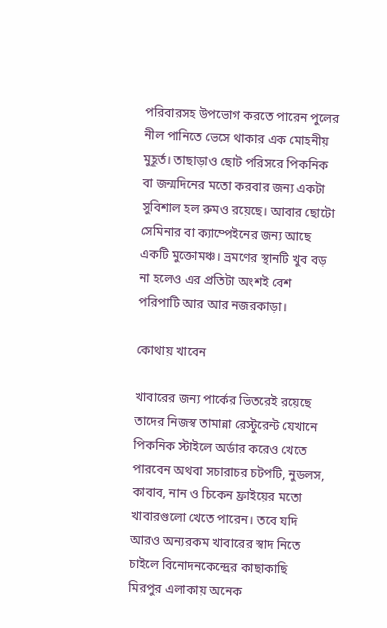পরিবারসহ উপভোগ করতে পারেন পুলের নীল পানিতে ভেসে থাকার এক মোহনীয় মুহূর্ত। তাছাড়াও ছোট পরিসরে পিকনিক বা জন্মদিনের মতো করবার জন্য একটা সুবিশাল হল রুমও রয়েছে। আবার ছোটো সেমিনার বা ক্যাম্পেইনের জন্য আছে একটি মুক্তোমঞ্চ। ভ্রমণের স্থানটি খুব বড় না হলেও এর প্রতিটা অংশই বেশ পরিপাটি আর আর নজরকাড়া।

কোথায় খাবেন

খাবারের জন্য পার্কের ভিতরেই রয়েছে তাদের নিজস্ব তামান্না রেস্টুরেন্ট যেখানে পিকনিক স্টাইলে অর্ডার করেও খেতে পারবেন অথবা সচারাচর চটপটি, নুডলস, কাবাব, নান ও চিকেন ফ্রাইয়ের মতো খাবারগুলো খেতে পারেন। তবে যদি আরও অন্যরকম খাবারের স্বাদ নিতে চাইলে বিনোদনকেন্দ্রের কাছাকাছি  মিরপুর এলাকায় অনেক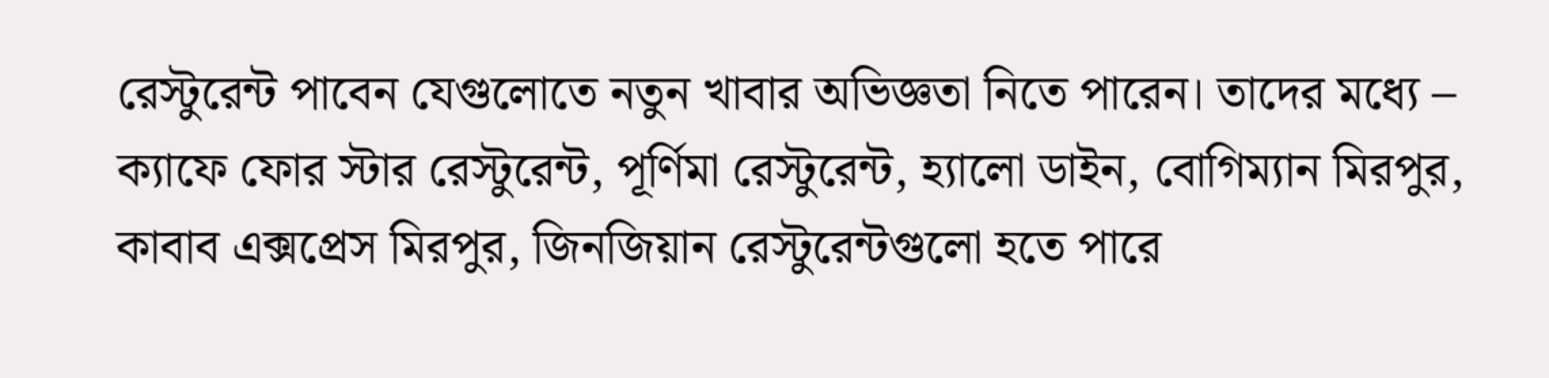রেস্টুরেন্ট পাবেন যেগুলোতে নতুন খাবার অভিজ্ঞতা নিতে পারেন। তাদের মধ্যে – ক্যাফে ফোর স্টার রেস্টুরেন্ট, পূর্ণিমা রেস্টুরেন্ট, হ্যালো ডাইন, বোগিম্যান মিরপুর, কাবাব এক্সপ্রেস মিরপুর, জিনজিয়ান রেস্টুরেন্টগুলো হতে পারে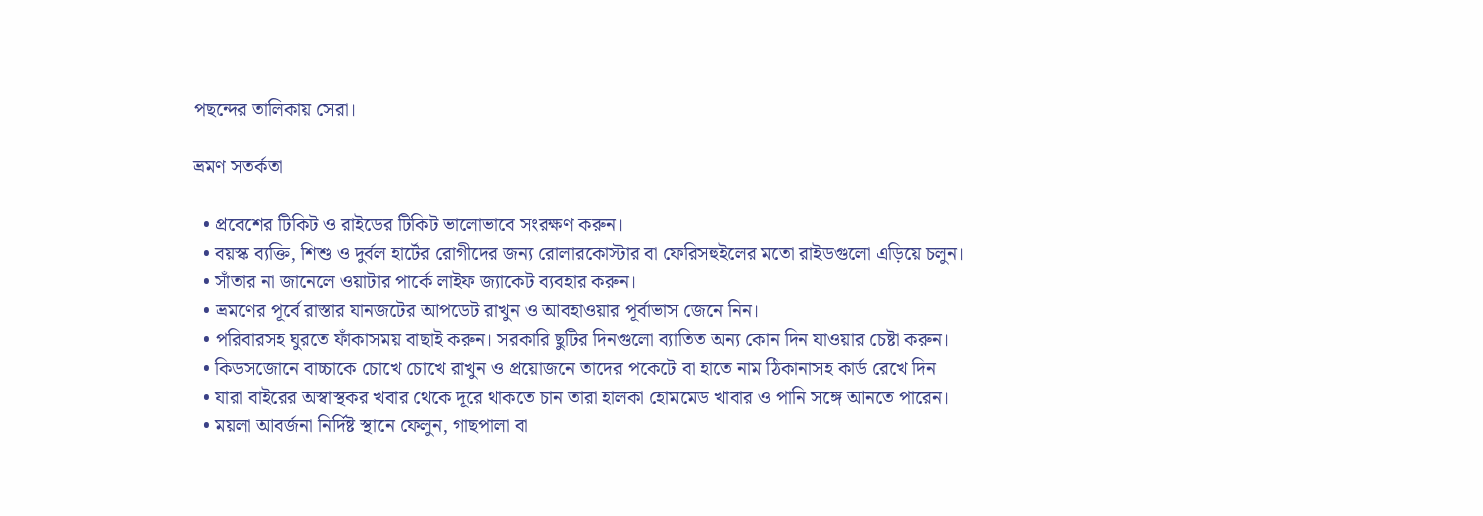পছন্দের তালিকায় সেরা।

ভ্রমণ সতর্কতা

  • প্রবেশের টিকিট ও রাইডের টিকিট ভালোভাবে সংরক্ষণ করুন।
  • বয়স্ক ব্যক্তি, শিশু ও দুর্বল হার্টের রোগীদের জন্য রোলারকোস্টার বা ফেরিসহুইলের মতো রাইডগুলো এড়িয়ে চলুন।
  • সাঁতার না জানেলে ওয়াটার পার্কে লাইফ জ্যাকেট ব্যবহার করুন।
  • ভ্রমণের পূর্বে রাস্তার যানজটের আপডেট রাখুন ও আবহাওয়ার পূর্বাভাস জেনে নিন।
  • পরিবারসহ ঘুরতে ফাঁকাসময় বাছাই করুন। সরকারি ছুটির দিনগুলো ব্যাতিত অন্য কোন দিন যাওয়ার চেষ্টা করুন।
  • কিডসজোনে বাচ্চাকে চোখে চোখে রাখুন ও প্রয়োজনে তাদের পকেটে বা হাতে নাম ঠিকানাসহ কার্ড রেখে দিন
  • যারা বাইরের অস্বাস্থকর খবার থেকে দূরে থাকতে চান তারা হালকা হোমমেড খাবার ও পানি সঙ্গে আনতে পারেন।
  • ময়লা আবর্জনা নির্দিষ্ট স্থানে ফেলুন, গাছপালা বা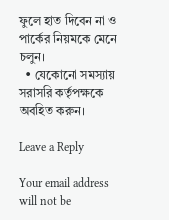ফুলে হাত দিবেন না ও পার্কের নিয়মকে মেনে চলুন।
  • যেকোনো সমস্যায় সরাসরি কর্তৃপক্ষকে অবহিত করুন।

Leave a Reply

Your email address will not be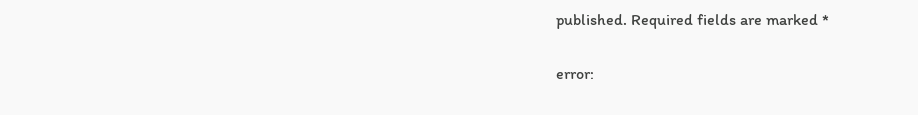published. Required fields are marked *

error: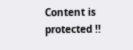Content is protected !!